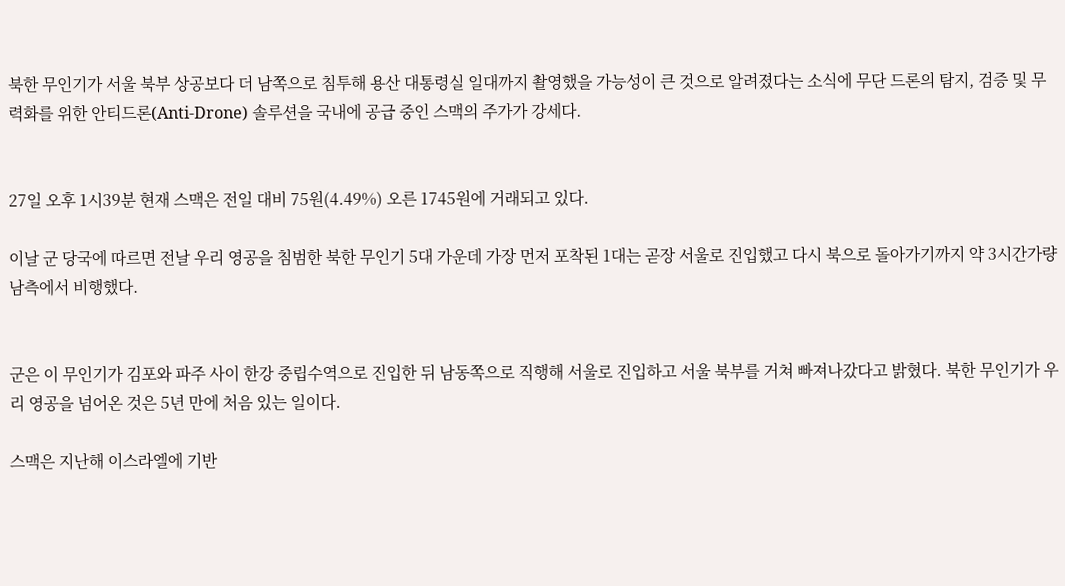북한 무인기가 서울 북부 상공보다 더 남쪽으로 침투해 용산 대통령실 일대까지 촬영했을 가능성이 큰 것으로 알려졌다는 소식에 무단 드론의 탐지, 검증 및 무력화를 위한 안티드론(Anti-Drone) 솔루션을 국내에 공급 중인 스맥의 주가가 강세다.


27일 오후 1시39분 현재 스맥은 전일 대비 75원(4.49%) 오른 1745원에 거래되고 있다.

이날 군 당국에 따르면 전날 우리 영공을 침범한 북한 무인기 5대 가운데 가장 먼저 포착된 1대는 곧장 서울로 진입했고 다시 북으로 돌아가기까지 약 3시간가량 남측에서 비행했다.


군은 이 무인기가 김포와 파주 사이 한강 중립수역으로 진입한 뒤 남동쪽으로 직행해 서울로 진입하고 서울 북부를 거쳐 빠져나갔다고 밝혔다. 북한 무인기가 우리 영공을 넘어온 것은 5년 만에 처음 있는 일이다.

스맥은 지난해 이스라엘에 기반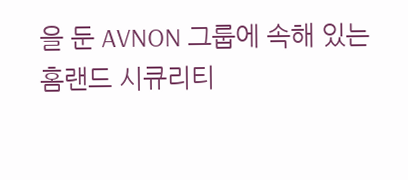을 둔 AVNON 그룹에 속해 있는 홈랜드 시큐리티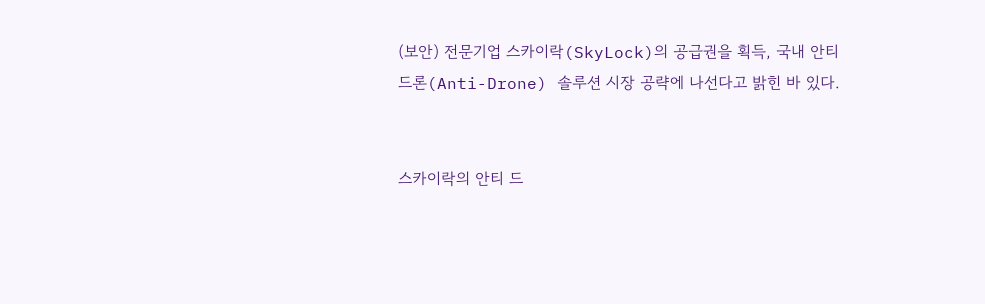(보안) 전문기업 스카이락(SkyLock)의 공급권을 획득, 국내 안티 드론(Anti-Drone) 솔루션 시장 공략에 나선다고 밝힌 바 있다.


스카이락의 안티 드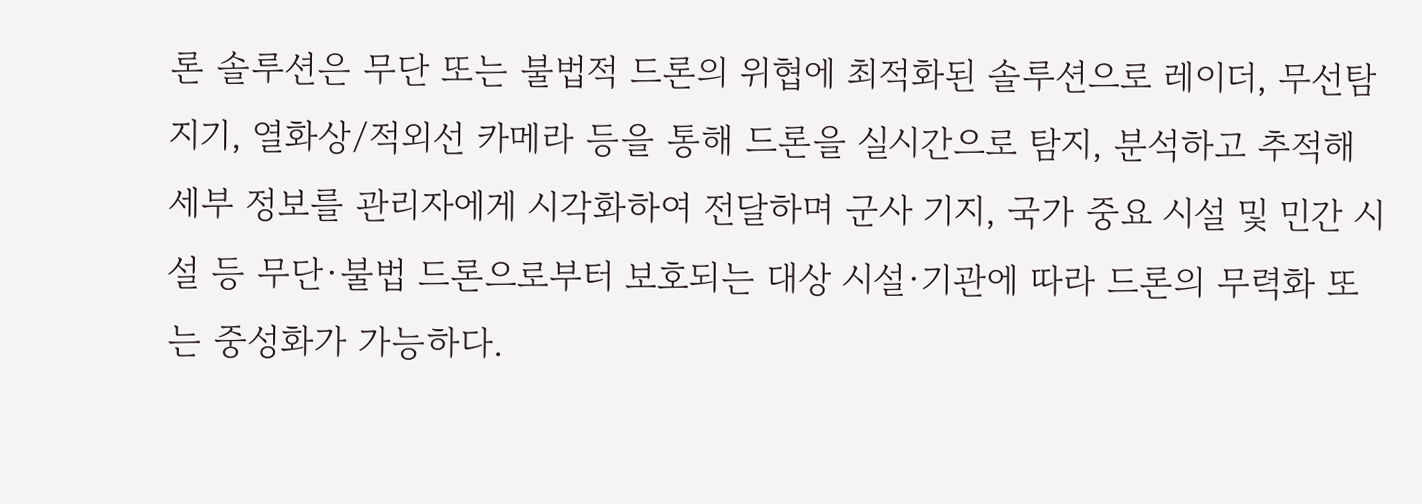론 솔루션은 무단 또는 불법적 드론의 위협에 최적화된 솔루션으로 레이더, 무선탐지기, 열화상/적외선 카메라 등을 통해 드론을 실시간으로 탐지, 분석하고 추적해 세부 정보를 관리자에게 시각화하여 전달하며 군사 기지, 국가 중요 시설 및 민간 시설 등 무단·불법 드론으로부터 보호되는 대상 시설·기관에 따라 드론의 무력화 또는 중성화가 가능하다.